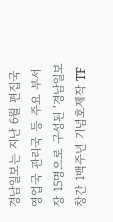경남일보는 지난 6월 편집국 영업국 관리국 등 주요 부서장 15명으로 구성된 ‘경남일보 창간 1백주년 기념호제작 TF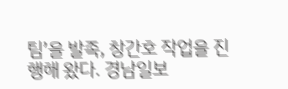팀’을 발족, 창간호 작업을 진행해 왔다. 경남일보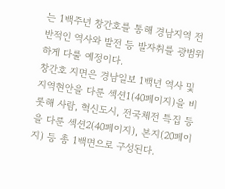는 1백주년 창간호를 통해 경남지역 전반적인 역사와 발전 등 발자취를 광범위하게 다룰 예정이다.
창간호 지면은 경남일보 1백년 역사 및 지역현안을 다룬 섹션1(40페이지)을 비롯해 사람, 혁신도시, 전국체전 특집 등을 다룬 섹션2(40페이지), 본지(20페이지) 등 총 1백면으로 구성된다.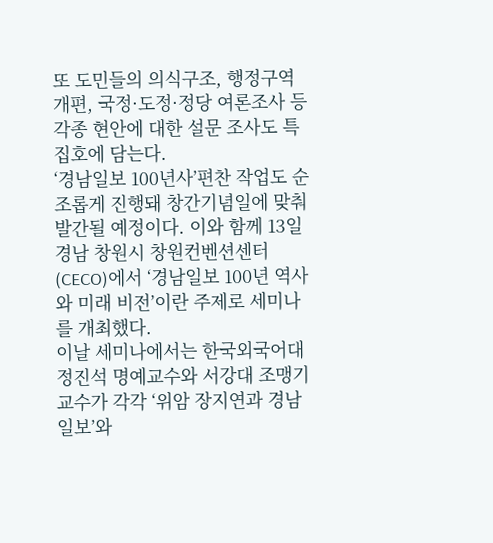또 도민들의 의식구조, 행정구역 개편, 국정·도정·정당 여론조사 등 각종 현안에 대한 설문 조사도 특집호에 담는다.
‘경남일보 100년사’편찬 작업도 순조롭게 진행돼 창간기념일에 맞춰 발간될 예정이다. 이와 함께 13일 경남 창원시 창원컨벤션센터(CECO)에서 ‘경남일보 100년 역사와 미래 비전’이란 주제로 세미나를 개최했다.
이날 세미나에서는 한국외국어대 정진석 명예교수와 서강대 조맹기 교수가 각각 ‘위암 장지연과 경남일보’와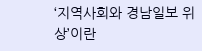‘지역사회와 경남일보 위상’이란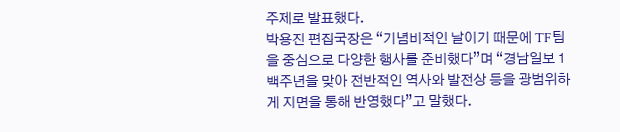주제로 발표했다.
박용진 편집국장은 “기념비적인 날이기 때문에 TF팀을 중심으로 다양한 행사를 준비했다”며 “경남일보 1백주년을 맞아 전반적인 역사와 발전상 등을 광범위하게 지면을 통해 반영했다”고 말했다.